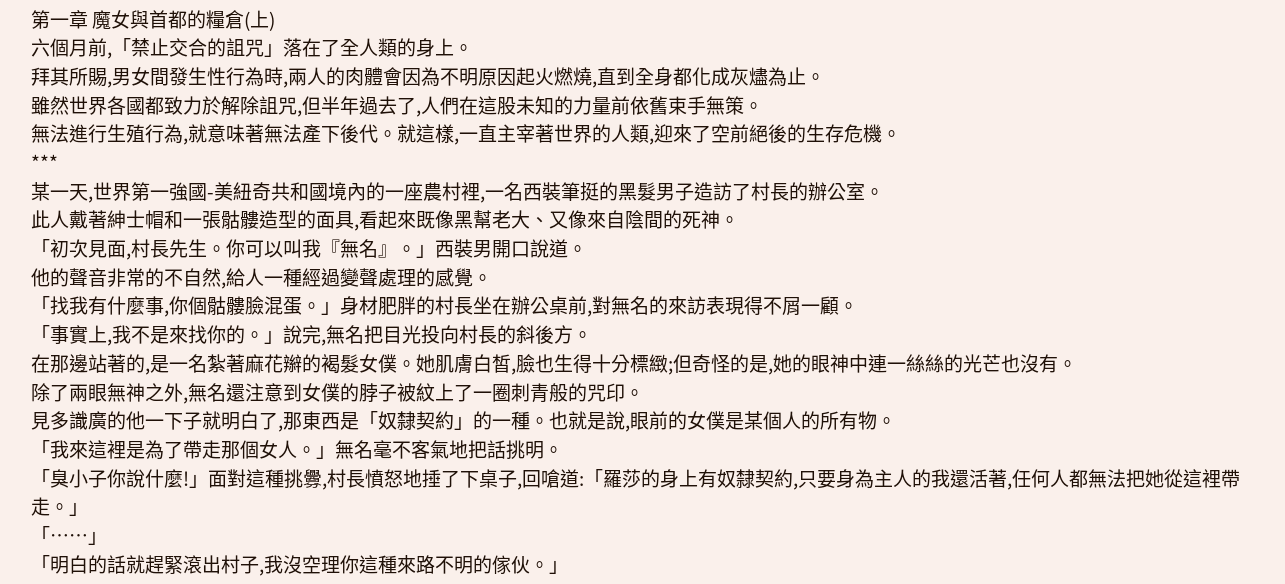第一章 魔女與首都的糧倉(上)
六個月前,「禁止交合的詛咒」落在了全人類的身上。
拜其所賜,男女間發生性行為時,兩人的肉體會因為不明原因起火燃燒,直到全身都化成灰燼為止。
雖然世界各國都致力於解除詛咒,但半年過去了,人們在這股未知的力量前依舊束手無策。
無法進行生殖行為,就意味著無法產下後代。就這樣,一直主宰著世界的人類,迎來了空前絕後的生存危機。
***
某一天,世界第一強國-美紐奇共和國境內的一座農村裡,一名西裝筆挺的黑髮男子造訪了村長的辦公室。
此人戴著紳士帽和一張骷髏造型的面具,看起來既像黑幫老大、又像來自陰間的死神。
「初次見面,村長先生。你可以叫我『無名』。」西裝男開口說道。
他的聲音非常的不自然,給人一種經過變聲處理的感覺。
「找我有什麼事,你個骷髏臉混蛋。」身材肥胖的村長坐在辦公桌前,對無名的來訪表現得不屑一顧。
「事實上,我不是來找你的。」說完,無名把目光投向村長的斜後方。
在那邊站著的,是一名紮著麻花辮的褐髮女僕。她肌膚白皙,臉也生得十分標緻;但奇怪的是,她的眼神中連一絲絲的光芒也沒有。
除了兩眼無神之外,無名還注意到女僕的脖子被紋上了一圈刺青般的咒印。
見多識廣的他一下子就明白了,那東西是「奴隸契約」的一種。也就是說,眼前的女僕是某個人的所有物。
「我來這裡是為了帶走那個女人。」無名毫不客氣地把話挑明。
「臭小子你說什麼!」面對這種挑釁,村長憤怒地捶了下桌子,回嗆道:「羅莎的身上有奴隸契約,只要身為主人的我還活著,任何人都無法把她從這裡帶走。」
「……」
「明白的話就趕緊滾出村子,我沒空理你這種來路不明的傢伙。」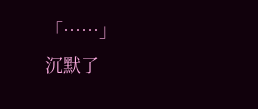「……」
沉默了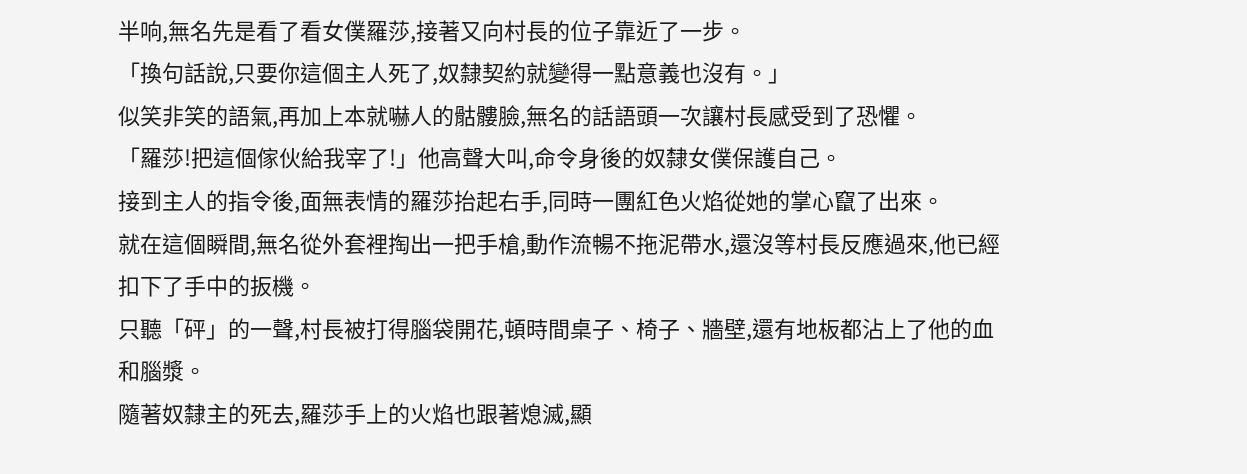半响,無名先是看了看女僕羅莎,接著又向村長的位子靠近了一步。
「換句話說,只要你這個主人死了,奴隸契約就變得一點意義也沒有。」
似笑非笑的語氣,再加上本就嚇人的骷髏臉,無名的話語頭一次讓村長感受到了恐懼。
「羅莎!把這個傢伙給我宰了!」他高聲大叫,命令身後的奴隸女僕保護自己。
接到主人的指令後,面無表情的羅莎抬起右手,同時一團紅色火焰從她的掌心竄了出來。
就在這個瞬間,無名從外套裡掏出一把手槍,動作流暢不拖泥帶水,還沒等村長反應過來,他已經扣下了手中的扳機。
只聽「砰」的一聲,村長被打得腦袋開花,頓時間桌子、椅子、牆壁,還有地板都沾上了他的血和腦漿。
隨著奴隸主的死去,羅莎手上的火焰也跟著熄滅,顯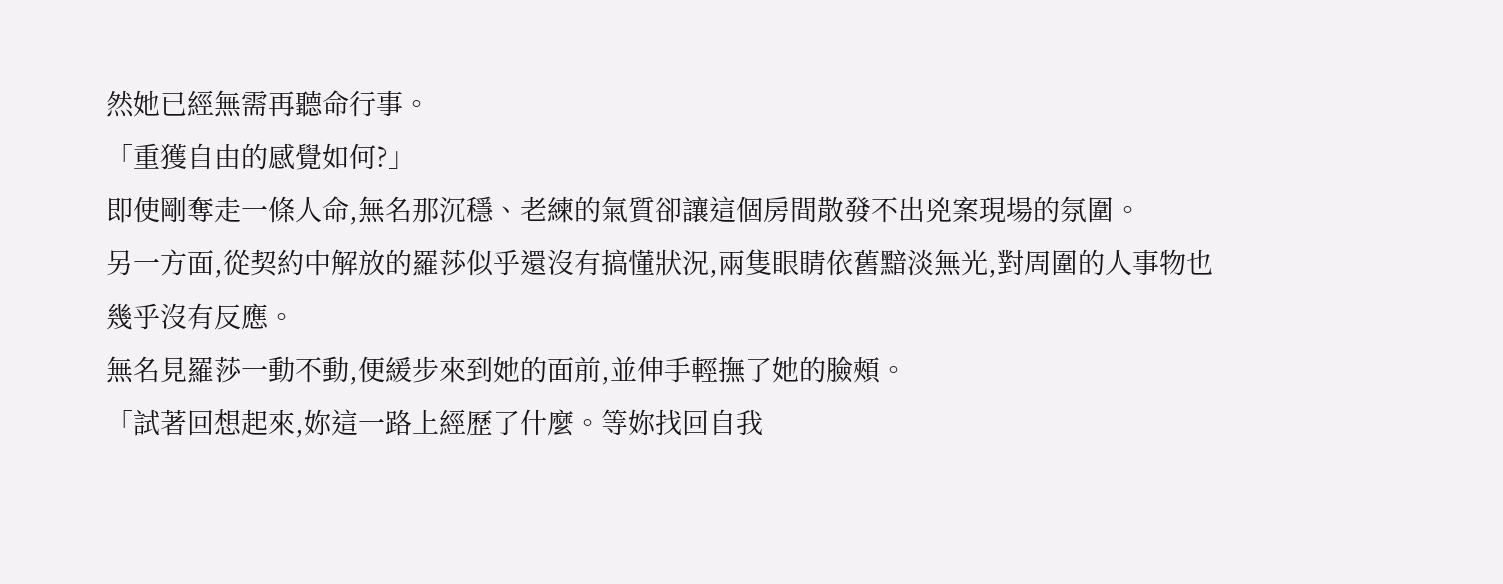然她已經無需再聽命行事。
「重獲自由的感覺如何?」
即使剛奪走一條人命,無名那沉穩、老練的氣質卻讓這個房間散發不出兇案現場的氛圍。
另一方面,從契約中解放的羅莎似乎還沒有搞懂狀況,兩隻眼睛依舊黯淡無光,對周圍的人事物也幾乎沒有反應。
無名見羅莎一動不動,便緩步來到她的面前,並伸手輕撫了她的臉頰。
「試著回想起來,妳這一路上經歷了什麼。等妳找回自我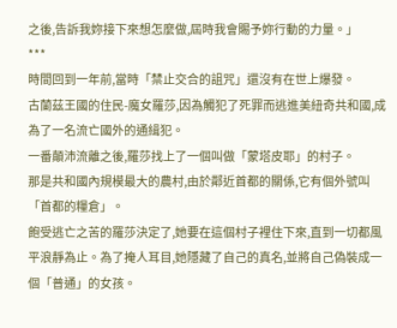之後,告訴我妳接下來想怎麼做,屆時我會賜予妳行動的力量。」
***
時間回到一年前,當時「禁止交合的詛咒」還沒有在世上爆發。
古蘭茲王國的住民-魔女羅莎,因為觸犯了死罪而逃進美紐奇共和國,成為了一名流亡國外的通緝犯。
一番顛沛流離之後,羅莎找上了一個叫做「蒙塔皮耶」的村子。
那是共和國內規模最大的農村,由於鄰近首都的關係,它有個外號叫「首都的糧倉」。
飽受逃亡之苦的羅莎決定了,她要在這個村子裡住下來,直到一切都風平浪靜為止。為了掩人耳目,她隱藏了自己的真名,並將自己偽裝成一個「普通」的女孩。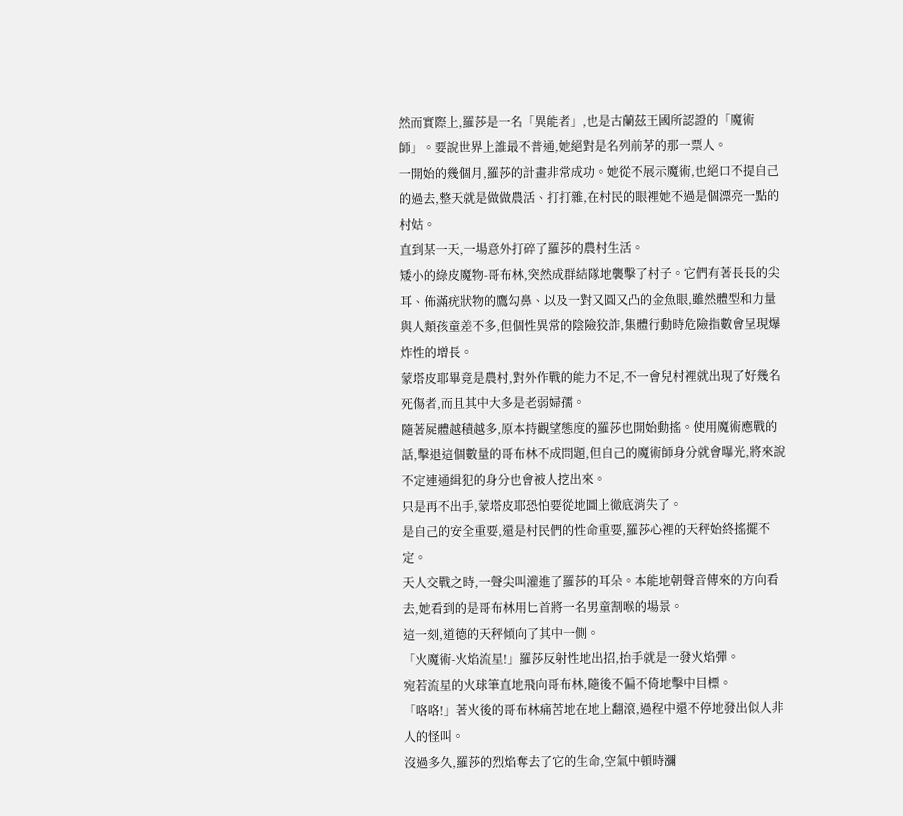然而實際上,羅莎是一名「異能者」,也是古蘭茲王國所認證的「魔術師」。要說世界上誰最不普通,她絕對是名列前茅的那一票人。
一開始的幾個月,羅莎的計畫非常成功。她從不展示魔術,也絕口不提自己的過去,整天就是做做農活、打打雜,在村民的眼裡她不過是個漂亮一點的村姑。
直到某一天,一場意外打碎了羅莎的農村生活。
矮小的綠皮魔物-哥布林,突然成群結隊地襲擊了村子。它們有著長長的尖耳、佈滿疣狀物的鷹勾鼻、以及一對又圓又凸的金魚眼,雖然體型和力量與人類孩童差不多,但個性異常的陰險狡詐,集體行動時危險指數會呈現爆炸性的增長。
蒙塔皮耶畢竟是農村,對外作戰的能力不足,不一會兒村裡就出現了好幾名死傷者,而且其中大多是老弱婦孺。
隨著屍體越積越多,原本持觀望態度的羅莎也開始動搖。使用魔術應戰的話,擊退這個數量的哥布林不成問題,但自己的魔術師身分就會曝光,將來說不定連通緝犯的身分也會被人挖出來。
只是再不出手,蒙塔皮耶恐怕要從地圖上徹底消失了。
是自己的安全重要,還是村民們的性命重要,羅莎心裡的天秤始終搖擺不定。
天人交戰之時,一聲尖叫灌進了羅莎的耳朵。本能地朝聲音傳來的方向看去,她看到的是哥布林用匕首將一名男童割喉的場景。
這一刻,道德的天秤傾向了其中一側。
「火魔術-火焰流星!」羅莎反射性地出招,抬手就是一發火焰彈。
宛若流星的火球筆直地飛向哥布林,隨後不偏不倚地擊中目標。
「咯咯!」著火後的哥布林痛苦地在地上翻滾,過程中還不停地發出似人非人的怪叫。
沒過多久,羅莎的烈焰奪去了它的生命,空氣中頓時瀰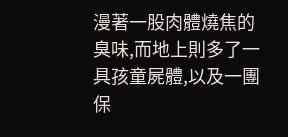漫著一股肉體燒焦的臭味,而地上則多了一具孩童屍體,以及一團保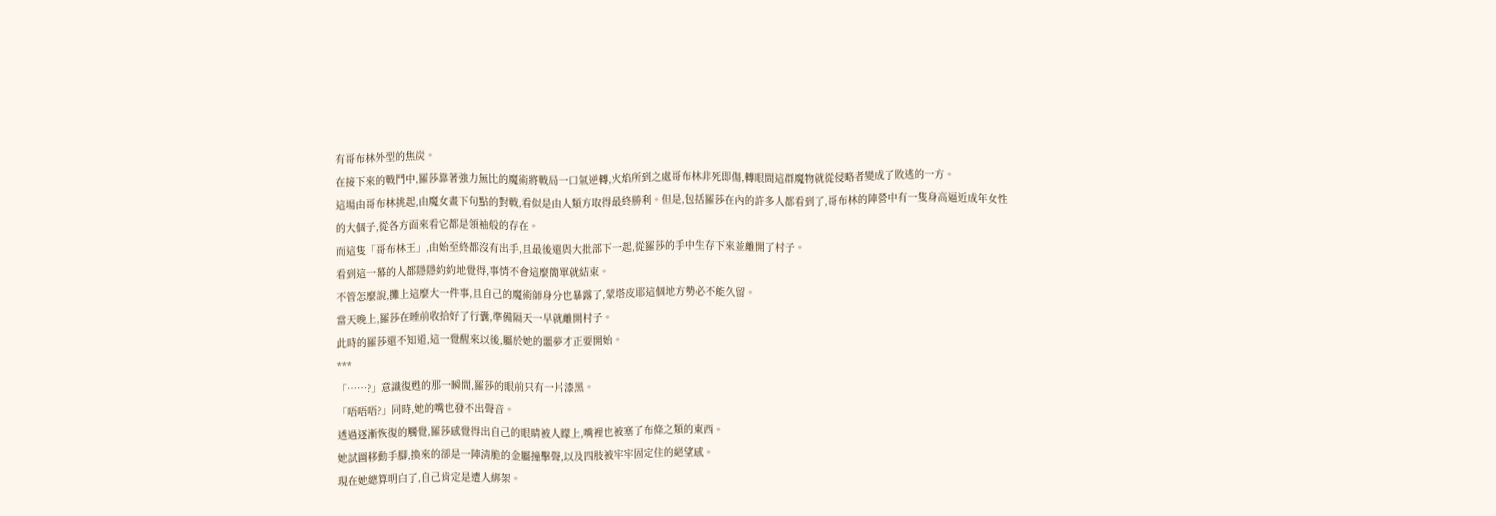有哥布林外型的焦炭。
在接下來的戰鬥中,羅莎靠著強力無比的魔術將戰局一口氣逆轉,火焰所到之處哥布林非死即傷,轉眼間這群魔物就從侵略者變成了敗逃的一方。
這場由哥布林挑起,由魔女畫下句點的對戰,看似是由人類方取得最終勝利。但是,包括羅莎在內的許多人都看到了,哥布林的陣營中有一隻身高逼近成年女性的大個子,從各方面來看它都是領袖般的存在。
而這隻「哥布林王」,由始至終都沒有出手,且最後還與大批部下一起,從羅莎的手中生存下來並離開了村子。
看到這一幕的人都隱隱約約地覺得,事情不會這麼簡單就結束。
不管怎麼說,攤上這麼大一件事,且自己的魔術師身分也暴露了,蒙塔皮耶這個地方勢必不能久留。
當天晚上,羅莎在睡前收拾好了行囊,準備隔天一早就離開村子。
此時的羅莎還不知道,這一覺醒來以後,屬於她的噩夢才正要開始。
***
「……?」意識復甦的那一瞬間,羅莎的眼前只有一片漆黑。
「唔唔唔?」同時,她的嘴也發不出聲音。
透過逐漸恢復的觸覺,羅莎感覺得出自己的眼睛被人矇上,嘴裡也被塞了布條之類的東西。
她試圖移動手腳,換來的卻是一陣清脆的金屬撞擊聲,以及四肢被牢牢固定住的絕望感。
現在她總算明白了,自己肯定是遭人綁架。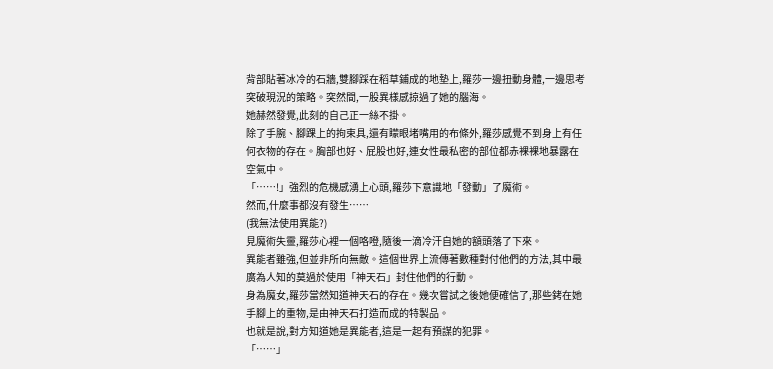背部貼著冰冷的石牆,雙腳踩在稻草鋪成的地墊上,羅莎一邊扭動身體,一邊思考突破現況的策略。突然間,一股異樣感掠過了她的腦海。
她赫然發覺,此刻的自己正一絲不掛。
除了手腕、腳踝上的拘束具,還有矇眼堵嘴用的布條外,羅莎感覺不到身上有任何衣物的存在。胸部也好、屁股也好,連女性最私密的部位都赤裸裸地暴露在空氣中。
「……!」強烈的危機感湧上心頭,羅莎下意識地「發動」了魔術。
然而,什麼事都沒有發生……
(我無法使用異能?)
見魔術失靈,羅莎心裡一個咯噔,隨後一滴冷汗自她的額頭落了下來。
異能者雖強,但並非所向無敵。這個世界上流傳著數種對付他們的方法,其中最廣為人知的莫過於使用「神天石」封住他們的行動。
身為魔女,羅莎當然知道神天石的存在。幾次嘗試之後她便確信了,那些銬在她手腳上的重物,是由神天石打造而成的特製品。
也就是說,對方知道她是異能者,這是一起有預謀的犯罪。
「……」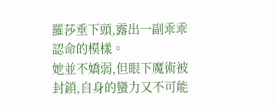羅莎垂下頭,露出一副乖乖認命的模樣。
她並不嬌弱,但眼下魔術被封鎖,自身的蠻力又不可能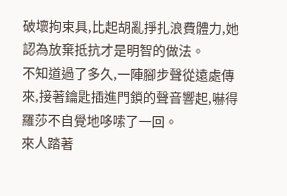破壞拘束具,比起胡亂掙扎浪費體力,她認為放棄抵抗才是明智的做法。
不知道過了多久,一陣腳步聲從遠處傳來,接著鑰匙插進門鎖的聲音響起,嚇得羅莎不自覺地哆嗦了一回。
來人踏著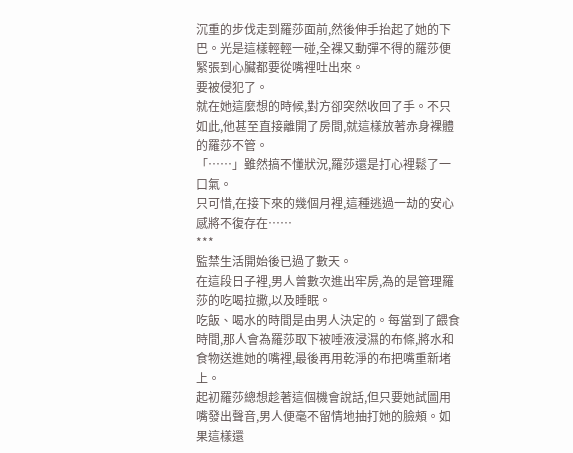沉重的步伐走到羅莎面前,然後伸手抬起了她的下巴。光是這樣輕輕一碰,全裸又動彈不得的羅莎便緊張到心臟都要從嘴裡吐出來。
要被侵犯了。
就在她這麼想的時候,對方卻突然收回了手。不只如此,他甚至直接離開了房間,就這樣放著赤身裸體的羅莎不管。
「……」雖然搞不懂狀況,羅莎還是打心裡鬆了一口氣。
只可惜,在接下來的幾個月裡,這種逃過一劫的安心感將不復存在……
***
監禁生活開始後已過了數天。
在這段日子裡,男人曾數次進出牢房,為的是管理羅莎的吃喝拉撒,以及睡眠。
吃飯、喝水的時間是由男人決定的。每當到了餵食時間,那人會為羅莎取下被唾液浸濕的布條,將水和食物送進她的嘴裡,最後再用乾淨的布把嘴重新堵上。
起初羅莎總想趁著這個機會說話,但只要她試圖用嘴發出聲音,男人便毫不留情地抽打她的臉頰。如果這樣還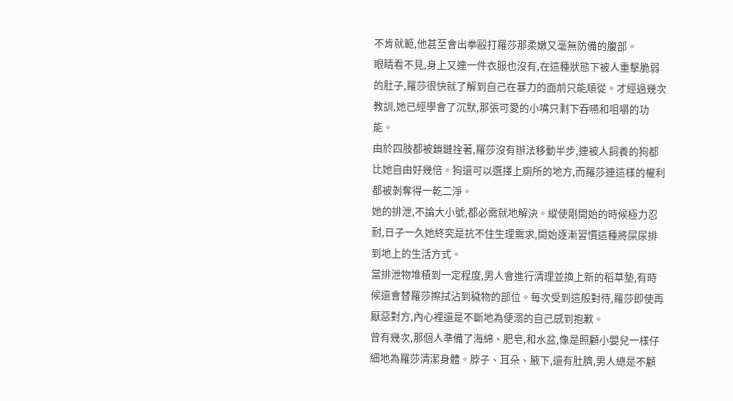不肯就範,他甚至會出拳毆打羅莎那柔嫩又毫無防備的腹部。
眼睛看不見,身上又連一件衣服也沒有,在這種狀態下被人重擊脆弱的肚子,羅莎很快就了解到自己在暴力的面前只能順從。才經過幾次教訓,她已經學會了沉默,那張可愛的小嘴只剩下吞嚥和咀嚼的功能。
由於四肢都被鎖鏈拴著,羅莎沒有辦法移動半步,連被人飼養的狗都比她自由好幾倍。狗還可以選擇上廁所的地方,而羅莎連這樣的權利都被剝奪得一乾二淨。
她的排泄,不論大小號,都必需就地解決。縱使剛開始的時候極力忍耐,日子一久她終究是抗不住生理需求,開始逐漸習慣這種將屎尿排到地上的生活方式。
當排泄物堆積到一定程度,男人會進行清理並換上新的稻草墊,有時候還會替羅莎擦拭沾到穢物的部位。每次受到這般對待,羅莎即使再厭惡對方,內心裡還是不斷地為便溺的自己感到抱歉。
曾有幾次,那個人準備了海綿、肥皂,和水盆,像是照顧小嬰兒一樣仔細地為羅莎清潔身體。脖子、耳朵、腋下,還有肚臍,男人總是不顧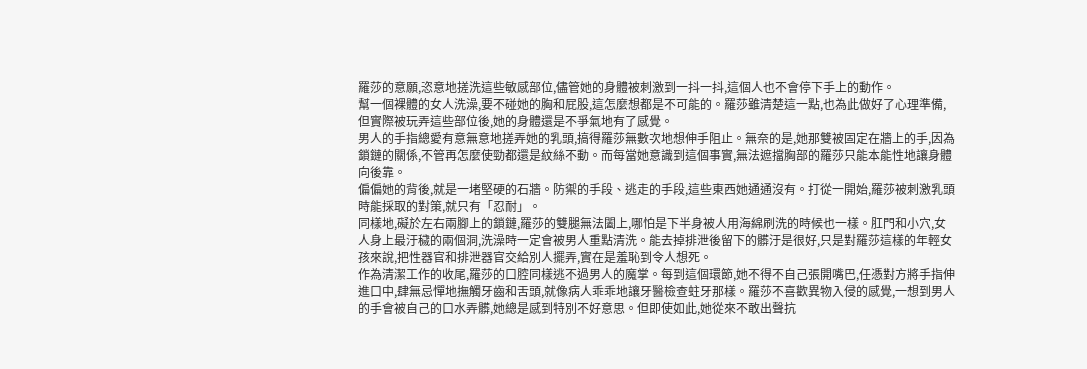羅莎的意願,恣意地搓洗這些敏感部位,儘管她的身體被刺激到一抖一抖,這個人也不會停下手上的動作。
幫一個裸體的女人洗澡,要不碰她的胸和屁股,這怎麼想都是不可能的。羅莎雖清楚這一點,也為此做好了心理準備,但實際被玩弄這些部位後,她的身體還是不爭氣地有了感覺。
男人的手指總愛有意無意地搓弄她的乳頭,搞得羅莎無數次地想伸手阻止。無奈的是,她那雙被固定在牆上的手,因為鎖鏈的關係,不管再怎麼使勁都還是紋絲不動。而每當她意識到這個事實,無法遮擋胸部的羅莎只能本能性地讓身體向後靠。
偏偏她的背後,就是一堵堅硬的石牆。防禦的手段、逃走的手段,這些東西她通通沒有。打從一開始,羅莎被刺激乳頭時能採取的對策,就只有「忍耐」。
同樣地,礙於左右兩腳上的鎖鏈,羅莎的雙腿無法闔上,哪怕是下半身被人用海綿刷洗的時候也一樣。肛門和小穴,女人身上最汙穢的兩個洞,洗澡時一定會被男人重點清洗。能去掉排泄後留下的髒汙是很好,只是對羅莎這樣的年輕女孩來說,把性器官和排泄器官交給別人擺弄,實在是羞恥到令人想死。
作為清潔工作的收尾,羅莎的口腔同樣逃不過男人的魔掌。每到這個環節,她不得不自己張開嘴巴,任憑對方將手指伸進口中,肆無忌憚地撫觸牙齒和舌頭,就像病人乖乖地讓牙醫檢查蛀牙那樣。羅莎不喜歡異物入侵的感覺,一想到男人的手會被自己的口水弄髒,她總是感到特別不好意思。但即使如此,她從來不敢出聲抗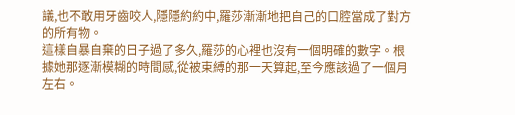議,也不敢用牙齒咬人,隱隱約約中,羅莎漸漸地把自己的口腔當成了對方的所有物。
這樣自暴自棄的日子過了多久,羅莎的心裡也沒有一個明確的數字。根據她那逐漸模糊的時間感,從被束縛的那一天算起,至今應該過了一個月左右。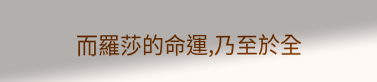而羅莎的命運,乃至於全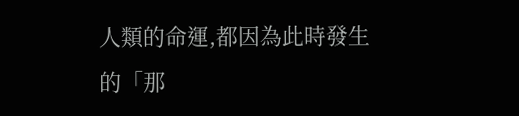人類的命運,都因為此時發生的「那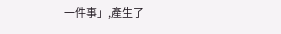一件事」,產生了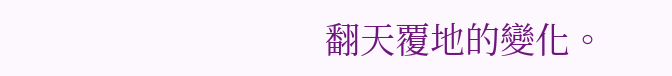翻天覆地的變化。